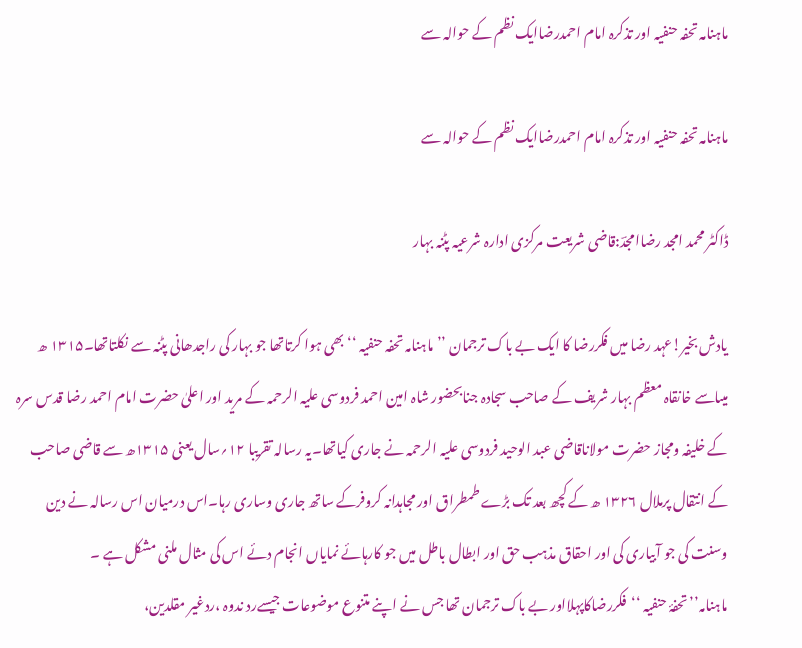ماہنامہ تحفہ حنفیہ اور تذکرہ امام احمدرضاایک نظم کے حوالہ سے

ماہنامہ تحفہ حنفیہ اور تذکرہ امام احمدرضاایک نظم کے حوالہ سے

ڈاکٹر محمد امجد رضاامجدؔ:قاضی شریعت مرکزی ادارہ شرعیہ پٹنہ بہار

یادش بخیر!عہد رضا میں فکررضا کا ایک بے باک ترجمان ’’ماہنامہ تحفہ حنفیہ ‘‘بھی ہوا کرتاتھا جو بہار کی راجدھانی پٹنہ سے نکلتاتھا۔۱۳۱۵ ھ میںاسے خانقاہ معظم بہار شریف کے صاحب سجادہ جنابحضور شاہ امین احمد فردوسی علیہ الرحمہ کے مرید اور اعلیٰ حضرت امام احمد رضا قدس سرہ کے خلیفہ ومجاز حضرت مولاناقاضی عبد الوحید فردوسی علیہ الرحمہ نے جاری کیاتھا۔یہ رسالہ تقریبا ۱۲؍سال یعنی ۱۳۱۵ھ سے قاضی صاحب کے انتقال پرملال ۱۳۲۶ ھ کے کچھ بعد تک بڑے طمطراق اور مجاہدانہ کروفرکے ساتھ جاری وساری رہا۔اس درمیان اس رسالہ نے دین وسنت کی جو آبیاری کی اور احقاق مذہب حق اور ابطال باطل میں جو کارہائے نمایاں انجام دئے اس کی مثال ملنی مشکل ہے ۔
ماہنامہ’’تحفۂ حنفیہ ‘‘فکررضاکاپہلااور بے باک ترجمان تھا جس نے اپنے متنوع موضوعات جیسےرد ندوہ ،ردغیر مقلدین،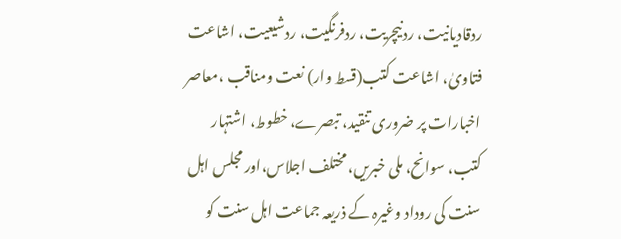ردقادیانیت، ردنیچریت، ردفرنگیت، ردشیعیت، اشاعت فتاویٰ، اشاعت کتب(قسط وار) نعت ومناقب ،معاصر اخبارات پر ضروری تنقید، تبصرے، خطوط، اشتہار کتب، سوانح، ملی خبریں، مختلف اجلاس،اور مجلس اہل سنت کی روداد وغیرہ کے ذریعہ جماعت اہل سنت کو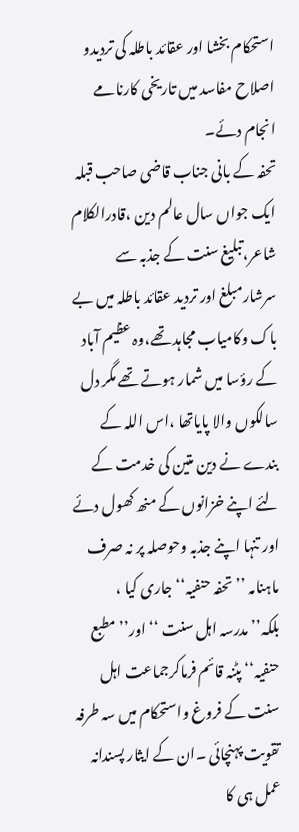استحکام بخشا اور عقائد باطلہ کی تردیدو اصلاح مفاسد میں تاریخی کارنامے انجام دئے۔
تحفہ کے بانی جناب قاضی صاحب قبلہ ایک جواں سال عالم دین ،قادرالکلام شاعر،تبلیغ سنت کے جذبہ سے سرشارمبلغ اور تردید عقائد باطلہ میں بے باک وکامیاب مجاہد تھے،وہ عظیم آباد کے رؤسا میں شمار ہوتے تھے مگر دل سالکوں والا پایاتھا ،اس اللہ کے بندے نے دین متین کی خدمت کے لئے اپنے خزانوں کے منھ کھول دئے اور تنہا اپنے جذبہ وحوصلہ پر نہ صرف ماہنامہ ’’تحفہ حنفیہ‘‘ جاری کیا ، بلکہ’’مدرسہ اہل سنت ‘‘ اور’’ مطبع حنفیہ‘‘ پٹنہ قائم فرماکرجماعت اہل سنت کے فروغ واستحکام میں سہ طرفہ تقویت پہنچائی ۔ان کے ایثار پسندانہ عمل ہی کا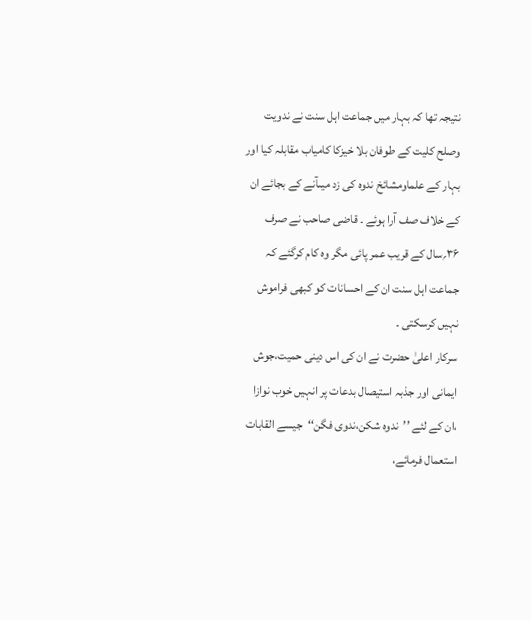نتیجہ تھا کہ بہار میں جماعت اہل سنت نے ندویت وصلح کلیت کے طوفان بلا خیزکا کامیاب مقابلہ کیا اور بہار کے علماومشائخ ندوہ کی زد میںآنے کے بجائے ان کے خلاف صف آرا ہوئے ۔ قاضی صاحب نے صرف ۳۶؍سال کے قریب عمر پائی مگر وہ کام کرگئے کہ جماعت اہل سنت ان کے احسانات کو کبھی فراموش نہیں کرسکتی ۔
سرکار اعلیٰ حضرت نے ان کی اس دینی حمیت،جوش ایمانی اور جذبہ استیصال بدعات پر انہیں خوب نوازا ،ان کے لئے ’’ندوہ شکن،ندوی فگن‘‘جیسے القابات استعمال فرمائے،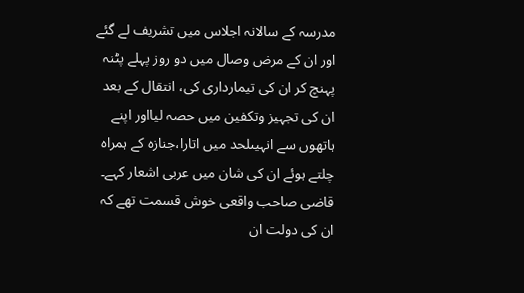مدرسہ کے سالانہ اجلاس میں تشریف لے گئے اور ان کے مرض وصال میں دو روز پہلے پٹنہ پہنچ کر ان کی تیمارداری کی، انتقال کے بعد ان کی تجہیز وتکفین میں حصہ لیااور اپنے ہاتھوں سے انہیںلحد میں اتارا،جنازہ کے ہمراہ چلتے ہوئے ان کی شان میں عربی اشعار کہے۔
قاضی صاحب واقعی خوش قسمت تھے کہ ان کی دولت ان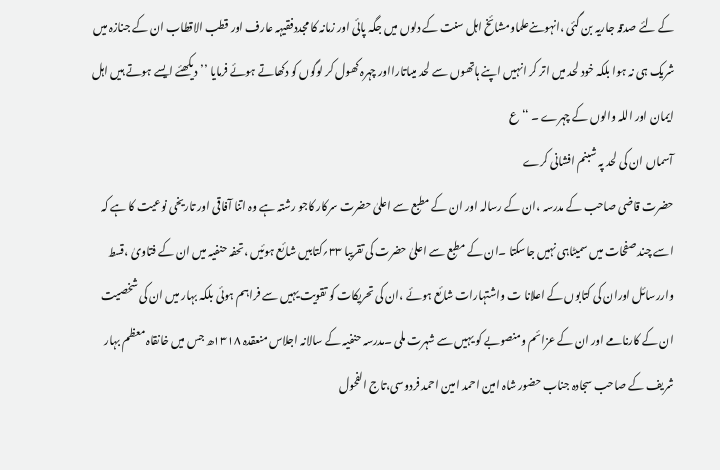کے لئے صدقہ جاریہ بن گئی ،انہوںنےعلماومشائخ اہل سنت کے دلوں میں جگہ پائی اور زمانہ کا مجددفقیہہ عارف اور قطب الاقطاب ان کے جنازہ میں شریک ہی نہ ہوا بلکہ خود لحد میں اتر کر انہیں اپنے ہاتھوں سے لحد میںاتارااور چہرہ کھول کر لوگوں کو دکھاتے ہوئے فرمایا ’’دیکھئے ایسے ہوتے ہیں اہل ایمان اور اللہ والوں کے چہرے ۔ ‘‘ ع
آسماں ان کی لحد پہ شبنم افشانی کرے
حضرت قاضی صاحب کے مدرسہ ،ان کے رسالہ اور ان کے مطبع سے اعلیٰ حضرت سرکار کاجو رشتہ ہے وہ اتنا آفاقی اور تاریخی نوعیت کا ہے کہ اسے چند صفحات میں سمیٹاہی نہیں جاسکتا ۔ان کے مطبع سے اعلیٰ حضرت کی تقریبا ۳۳؍کتابیں شائع ہوئیں ،تحفہ حنفیہ میں ان کے فتاویٰ ،قسط واررسائل اوران کی کتابوں کے اعلانا ت واشتہارات شائع ہوئے ،ان کی تحریکات کو تقویت یہیں سے فراہم ہوئی بلکہ بہار میں ان کی شخصیت ان کے کارنامے اور ان کے عزائم ومنصوبے کو یہیں سے شہرت ملی ۔مدرسہ حنفیہ کے سالانہ اجلاس منعقدہ ۱۳۱۸ھ جس میں خانقاہ معظم بہار شریف کے صاحب سجادہ جناب حضور شاہ امین احمد امین احمد فردوسی،تاج الفحول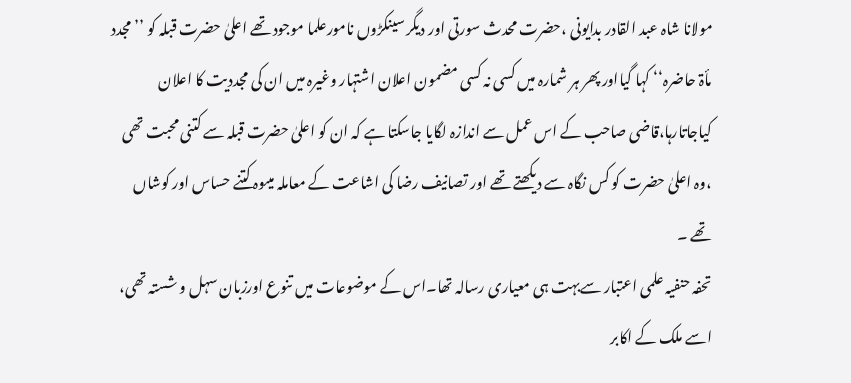مولانا شاہ عبد القادر بدایونی ،حضرت محدث سورتی اور دیگر سینکڑوں نامورعلما موجود تھے اعلیٰ حضرت قبلہ کو ’’مجدد مأۃ حاضرہ‘‘ کہا گیااور پھر ہر شمارہ میں کسی نہ کسی مضمون اعلان اشتہار وغیرہ میں ان کی مجددیت کا اعلان کیاجاتارہا،قاضی صاحب کے اس عمل سے اندازہ لگایا جاسکتا ہے کہ ان کو اعلیٰ حضرت قبلہ سے کتنی محبت تھی ،وہ اعلیٰ حضرت کو کس نگاہ سے دیکھتے تھے اور تصانیف رضا کی اشاعت کے معاملہ میںوہ کتنے حساس اور کوشاں تھے ۔
تحفہ حنفیہ علمی اعتبار سےبہت ہی معیاری رسالہ تھا۔اس کے موضوعات میں تنوع اورزبان سہل و شستہ تھی، اسے ملک کے اکابر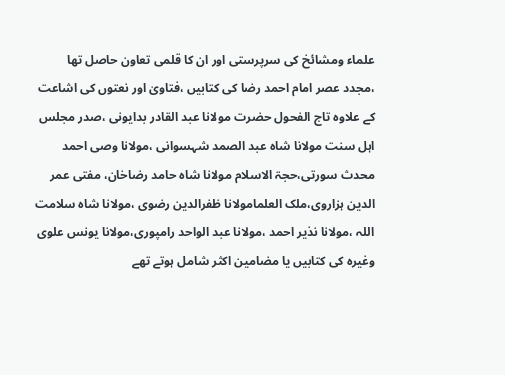علماء ومشائخ کی سرپرستی اور ان کا قلمی تعاون حاصل تھا ،مجدد عصر امام احمد رضا کی کتابیں ،فتاویٰ اور نعتوں کی اشاعت کے علاوہ تاج الفحول حضرت مولانا عبد القادر بدایونی ،صدر مجلس اہل سنت مولانا شاہ عبد الصمد شہسوانی ،مولانا وصی احمد محدث سورتی،حجۃ الاسلام مولانا شاہ حامد رضاخان، مفتی عمر الدین ہزاروی،ملک العلمامولانا ظفرالدین رضوی ،مولانا شاہ سلامت اللہ ،مولانا نذیر احمد ،مولانا عبد الواحد رامپوری،مولانا یونس علوی وغیرہ کی کتابیں یا مضامین اکثر شامل ہوتے تھے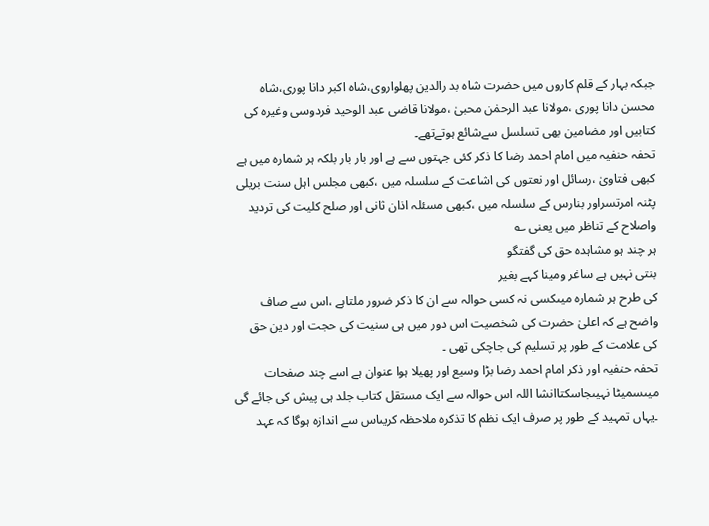جبکہ بہار کے قلم کاروں میں حضرت شاہ بد رالدین پھلواروی،شاہ اکبر دانا پوری،شاہ محسن دانا پوری ،مولانا عبد الرحمٰن محبیٰ ،مولانا قاضی عبد الوحید فردوسی وغیرہ کی کتابیں اور مضامین بھی تسلسل سےشائع ہوتےتھے۔
تحفہ حنفیہ میں امام احمد رضا کا ذکر کئی جہتوں سے ہے اور بار بار بلکہ ہر شمارہ میں ہے کبھی فتاویٰ ،رسائل اور نعتوں کی اشاعت کے سلسلہ میں ،کبھی مجلس اہل سنت بریلی پٹنہ امرتسراور بنارس کے سلسلہ میں ،کبھی مسئلہ اذان ثانی اور صلح کلیت کی تردید واصلاح کے تناظر میں یعنی ؎
ہر چند ہو مشاہدہ حق کی گفتگو
بنتی نہیں ہے ساغر ومینا کہے بغیر
کی طرح ہر شمارہ میںکسی نہ کسی حوالہ سے ان کا ذکر ضرور ملتاہے ،اس سے صاف واضح ہے کہ اعلیٰ حضرت کی شخصیت اس دور میں ہی سنیت کی حجت اور دین حق کی علامت کے طور پر تسلیم کی جاچکی تھی ۔
تحفہ حنفیہ اور ذکر امام احمد رضا بڑا وسیع اور پھیلا ہوا عنوان ہے اسے چند صفحات میںسمیٹا نہیںجاسکتاانشا اللہ اس حوالہ سے ایک مستقل کتاب جلد ہی پیش کی جائے گی ۔یہاں تمہید کے طور پر صرف ایک نظم کا تذکرہ ملاحظہ کریںاس سے اندازہ ہوگا کہ عہد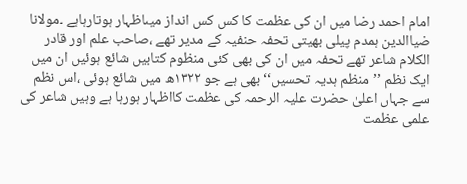امام احمد رضا میں ان کی عظمت کا کس کس انداز میںاظہار ہوتارہاہے ۔مولانا ضیاالدین ہمدم پیلی بھیتی تحفہ حنفیہ کے مدیر تھے ،صاحب علم اور قادر الکلام شاعر تھے تحفہ میں ان کی بھی کئی منظوم کتابیں شائع ہوئیں ان میں ایک نظم ’’منظم ہدیہ تحسیں‘‘بھی ہے جو ۱۳۲۲ھ میں شائع ہوئی ،اس نظم سے جہاں اعلیٰ حضرت علیہ الرحمہ کی عظمت کااظہار ہورہا ہے وہیں شاعر کی علمی عظمت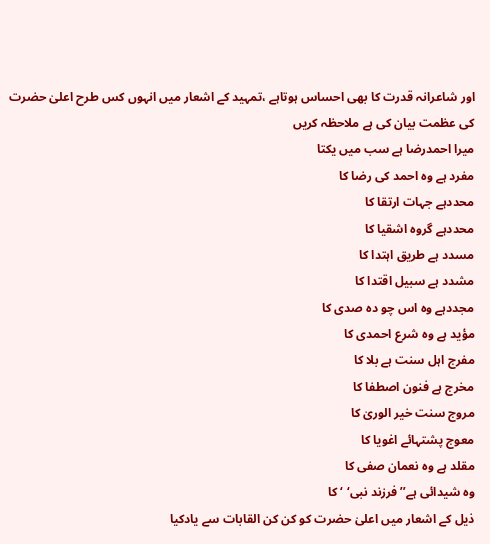اور شاعرانہ قدرت کا بھی احساس ہوتاہے ،تمہید کے اشعار میں انہوں کس طرح اعلیٰ حضرت کی عظمت بیان کی ہے ملاحظہ کریں
میرا احمدرضا ہے سب میں یکتا
مفرد ہے وہ احمد کی رضا کا
محددہے جہات ارتقا کا
محددہے گروہ اشقیا کا
مسدد ہے طریق اہتدا کا
مشدد ہے سبیل اقتدا کا
مجددہے وہ اس چو دہ صدی کا
مؤید ہے وہ شرع احمدی کا
مفرج اہل سنت ہے بلا کا
مخرج ہے فنون اصطفا کا
مروج سنت خیر الوریٰ کا
معوج پشتہائے اغویا کا
مقلد ہے وہ نعمان صفی کا
وہ شیدائی ہے’’ فرزند نبی‘ ‘ کا
ذیل کے اشعار میں اعلیٰ حضرت کو کن کن القابات سے یادکیا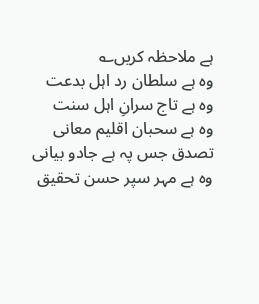ہے ملاحظہ کریں؎
وہ ہے سلطان رد اہل بدعت
وہ ہے تاج سرانِ اہل سنت
وہ ہے سحبان اقلیم معانی
تصدق جس پہ ہے جادو بیانی
وہ ہے مہر سپر حسن تحقیق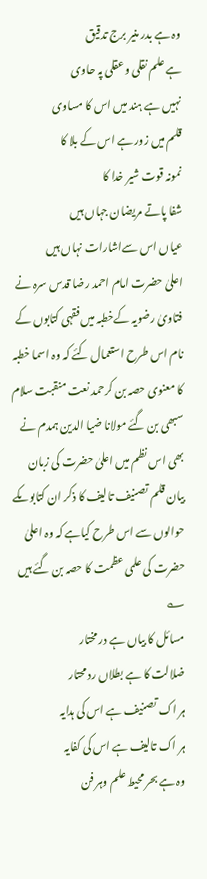وہ ہے بدر منیر برج تدقیق
ہے علم نقلی و عقلی پہ حاوی
نہیں ہے ہند میں اس کا مساوی
قلم میں زور ہے اس کے بلا کا
نمونہ قوت شیر خدا کا
شفا پاتے مریضان جہاں ہیں
عیاں اس سےاشارات نہاں ہیں
اعلیٰ حضرت امام احمد رضا قدس سرہ نے فتاویٰ رضویہ کےخطبہ میں فقہی کتابوں کے نام اس طرح استعمال کئے کہ وہ اسما خطبہ کا معنوی حصہ بن کرحمد نعت منقبت سلام سبھی بن گئے مولانا ضیا الدین ہمدم نے بھی اس نظم میں اعلیٰ حضرت کی زبان بیان قلم تصنیف تالیف کا ذکر ان کتابوںکے حوالوں سے اس طرح کیاہے کہ وہ اعلیٰ حضرت کی علمی عظمت کا حصہ بن گئے ہیں ؎
مسائل کا بیاں ہے در مختار
ضلالت کا ہے بطلاں رد محتار
ہر اک تصنیف ہے اس کی ہدایہ
ہر اک تالیف ہے اس کی کفایہ
وہ ہے بحر محیط علم وہر فن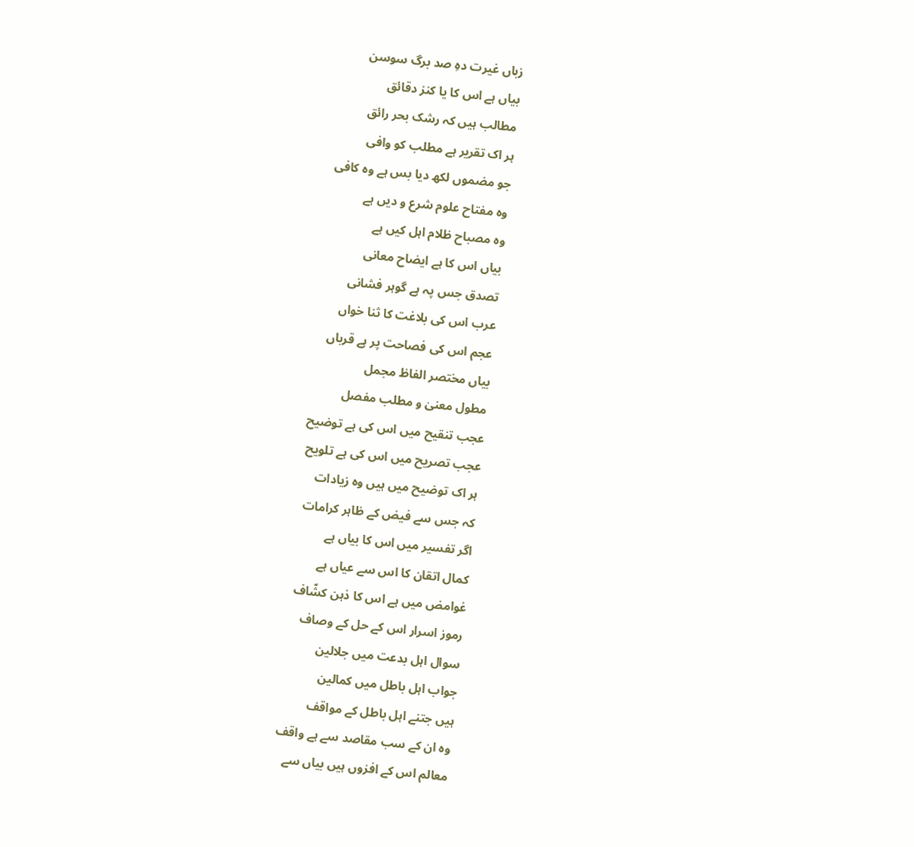زباں غیرت دہِ صد برگ سوسن
بیاں ہے اس کا یا کنز دقائق
مطالب ہیں کہ رشک بحر رائق
ہر اک تقریر ہے مطلب کو وافی
جو مضموں لکھ دیا بس ہے وہ کافی
وہ مفتاح علوم شرع و دیں ہے
وہ مصباح ظلام اہل کیں ہے
بیاں اس کا ہے ایضاح معانی
تصدق جس پہ ہے گوہر فشانی
عرب اس کی بلاغت کا ثنا خواں
عجم اس کی فصاحت پر ہے قرباں
بیاں مختصر الفاظ مجمل
مطول معنیٰ و مطلب مفصل
عجب تنقیح میں اس کی ہے توضیح
عجب تصریح میں اس کی ہے تلویح
ہر اک توضیح میں ہیں وہ زیادات
کہ جس سے فیض کے ظاہر کرامات
اگر تفسیر میں اس کا بیاں ہے
کمال اتقان کا اس سے عیاں ہے
غوامض میں ہے اس کا ذہن کشّاف
رموز اسرار اس کے حل کے وصاف
سوال اہل بدعت میں جلالین
جواب اہل باطل میں کمالین
ہیں جتنے اہل باطل کے مواقف
وہ ان کے سب مقاصد سے ہے واقف
معالم اس کے افزوں ہیں بیاں سے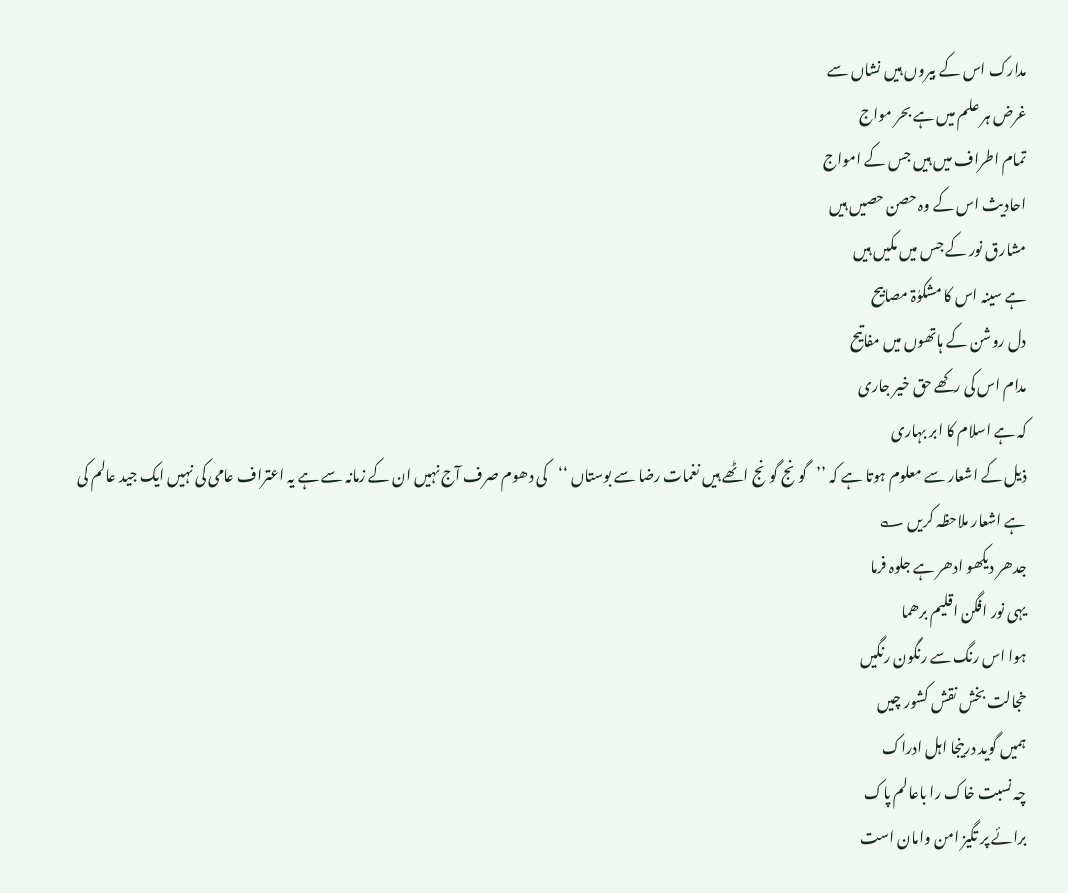مدارک اس کے بیروں ہیں نشاں سے
غرض ہر علم میں ہے بحر مواج
تمام اطراف میں ہیں جس کے امواج
احادیث اس کے وہ حصن حصیں ہیں
مشارق نور کے جس میں مکیں ہیں
ہے سینہ اس کا مشکوٰۃ مصابیح
دل روشن کے ہاتھوں میں مفاتیح
مدام اس کی رکھے حق خیر جاری
کہ ہے اسلام کا ابر بہاری
ذیل کے اشعار سے معلوم ہوتا ہے کہ ’’گونج گونج اٹھے ہیں نغمات رضا سے بوستاں ‘‘کی دھوم صرف آج نہیں ان کے زمانہ سے ہے یہ اعتراف عامی کی نہیں ایک جید عالم کی ہے اشعار ملاحظہ کریں ؎
جدھر دیکھو ادھر ہے جلوہ فرما
یہی نور افگن اقلیم برھما
ہوا اس رنگ سے رنگون رنگیں
خجالت بخش نقش کشور چیں
ہمیں گوید درینجا اہل ادراک
چہ نسبت خاک را باعالم پاک
برائے پر تگیز امن وامان است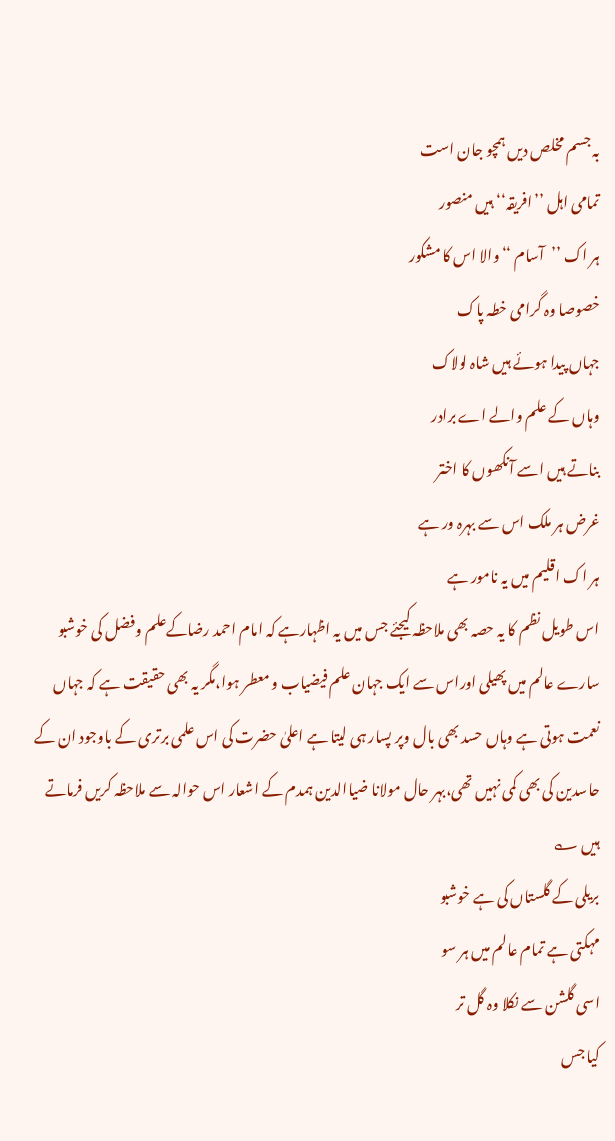بہ جسم مخلص دیں ہمچو جان است
تمامی اہل ’’افریقہ‘‘ ہیں منصور
ہر اک ’’آسام ‘‘والا اس کا مشکور
خصوصا وہ گرامی خطہ پاک
جہاں پیدا ہوئے ہیں شاہ لولاک
وہاں کے علم والے اے برادر
بناتے ہیں اسے آنکھوں کا اختر
غرض ہر ملک اس سے بہرہ ور ہے
ہر اک اقلیم میں یہ نامور ہے
اس طویل نظم کا یہ حصہ بھی ملاحظہ کیجئے جس میں یہ اظہارہے کہ امام احمد رضاکےعلم وفضل کی خوشبو سارے عالم میں پھیلی اوراس سے ایک جہان علم فیضیاب و معطر ہوا،مگر یہ بھی حقیقت ہے کہ جہاں نعمت ہوتی ہے وہاں حسد بھی بال وپر پسار ہی لیتا ہے اعلیٰ حضرت کی اس علمی برتری کے باوجود ان کے حاسدین کی بھی کمی نہیں تھی،بہر حال مولانا ضیاالدین ہمدم کے اشعار اس حوالہ سے ملاحظہ کریں فرماتے ہیں ؎
بریلی کے گلستاں کی ہے خوشبو
مہکتی ہے تمام عالم میں ہر سو
اسی گلشن سے نکلا وہ گل تر
کیا جس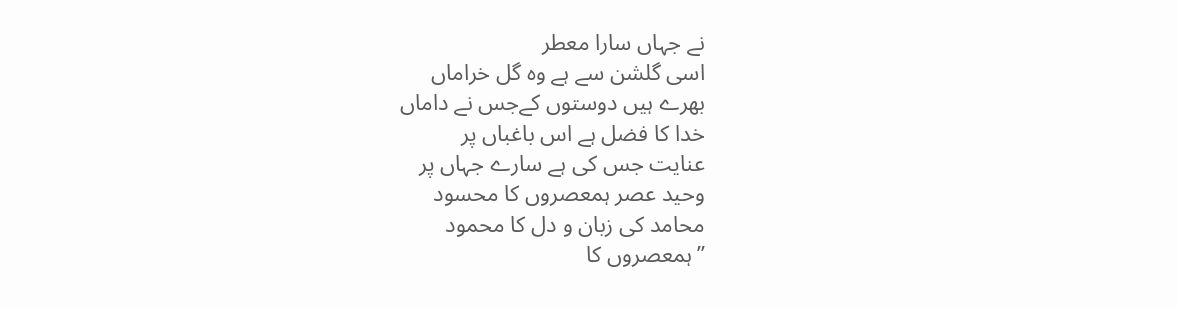نے جہاں سارا معطر
اسی گلشن سے ہے وہ گل خراماں
بھرے ہیں دوستوں کےجس نے داماں
خدا کا فضل ہے اس باغباں پر
عنایت جس کی ہے سارے جہاں پر
وحید عصر ہمعصروں کا محسود
محامد کی زبان و دل کا محمود
’’ہمعصروں کا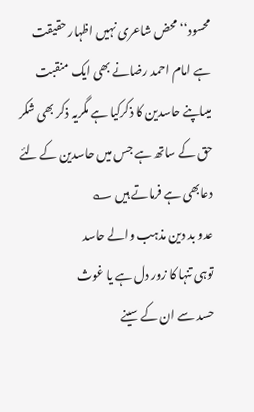محسود‘‘ محض شاعری نہیں اظہار حقیقت ہے امام احمد رضانے بھی ایک منقبت میںاپنے حاسدین کا ذکرکیا ہے مگریہ ذکر بھی شکر حق کے ساتھ ہے جس میں حاسدین کے لئے دعابھی ہے فرماتے ہیں ؎
عدو بد دین مذہب والے حاسد
توہی تنہا کا زور دل ہے یا غوث
حسد سے ان کے سینے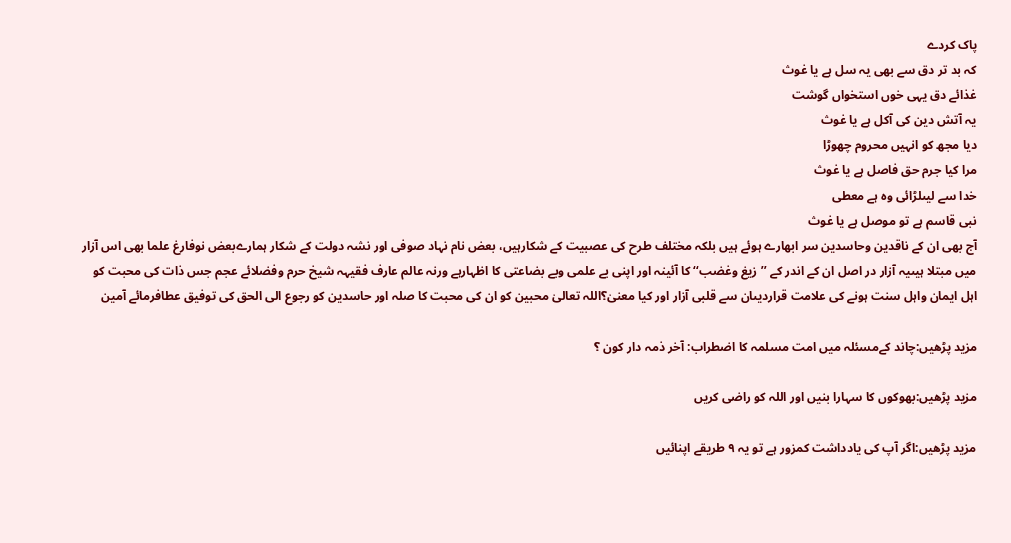پاک کردے
کہ بد تر دق سے بھی یہ سل ہے یا غوث
غذائے دق یہی خوں استخواں گوشت
یہ آتش دین کی آکل ہے یا غوث
دیا مجھ کو انہیں محروم چھوڑا
مرا کیا جرم حق فاصل ہے یا غوث
خدا سے لیںلڑائی وہ ہے معطی
نبی قاسم ہے تو موصل ہے یا غوث
آج بھی ان کے ناقدین وحاسدین سر ابھارے ہوئے ہیں بلکہ مختلف طرح کی عصبیت کے شکارہیں، بعض نام نہاد صوفی اور نشہ دولت کے شکار ہمارےبعض نوفارغ علما بھی اس آزار میں مبتلا ہیںیہ آزار در اصل ان کے اندر کے ’’زیغ وغضب‘‘ کا آئینہ اور اپنی بے علمی وبے بضاعتی کا اظہارہے ورنہ عالم عارف فقیہہ شیخ حرم وفضلائے عجم جس ذات کی محبت کو اہل ایمان واہل سنت ہونے کی علامت قراردیںان سے قلبی آزار اور کیا معنیٰ؟اللہ تعالیٰ محبین کو ان کی محبت کا صلہ اور حاسدین کو رجوع الی الحق کی توفیق عطافرمائے آمین

مزید پڑھیں:چاند کےمسئلہ میں امت مسلمہ کا اضطراب: آخر ذمہ دار کون ؟

مزید پڑھیں:بھوکوں کا سہارا بنیں اور اللہ کو راضی کریں

مزید پڑھیں:اگر آپ کی یادداشت کمزور ہے تو یہ ۹ طریقے اپنائیں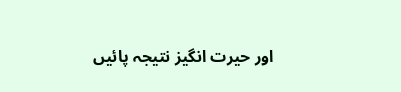اور حیرت انگیز نتیجہ پائیں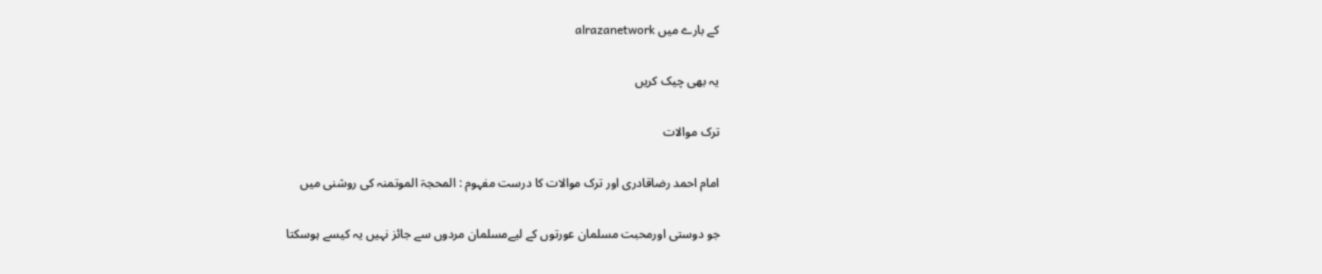کے بارے میں alrazanetwork

یہ بھی چیک کریں

ترک موالات

امام احمد رضاقادری اور ترک موالات کا درست مفہوم : المحجۃ الموتمنہ کی روشنی میں

جو دوستی اورمحبت مسلمان عورتوں کے لیےمسلمان مردوں سے جائز نہیں یہ کیسے ہوسکتا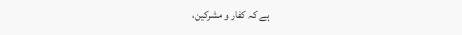ہے کہ کفار و مشرکین،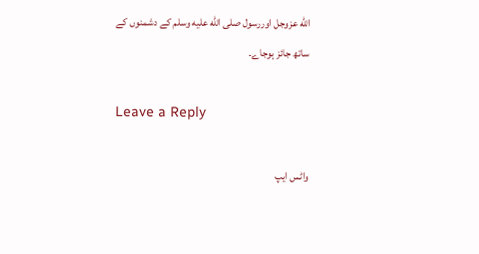الله عزوجل اوررسول صلى الله عليه وسلم کے دشمنوں کے ساتھ جائز ہوجاے۔

Leave a Reply

واٹس ایپ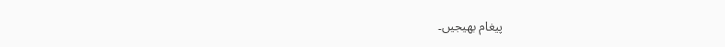پیغام بھیجیں۔